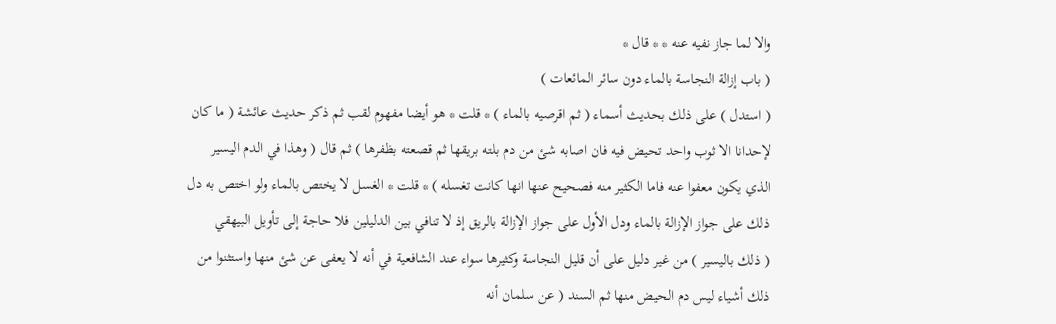والا لما جاز نفيه عنه * * قال *
( باب إزالة النجاسة بالماء دون سائر المائعات )
( استدل ) على ذلك بحديث أسماء ( ثم اقرصيه بالماء ) * قلت * هو أيضا مفهوم لقب ثم ذكر حديث عائشة ( ما كان
لإحدانا الا ثوب واحد تحيض فيه فان اصابه شئ من دم بلته بريقها ثم قصعته بظفرها ) ثم قال ( وهذا في الدم اليسير
الذي يكون معفوا عنه فاما الكثير منه فصحيح عنها انها كانت تغسله ) * قلت * الغسل لا يختص بالماء ولو اختص به دل
ذلك على جواز الإزالة بالماء ودل الأول على جواز الإزالة بالريق إذ لا تنافي بين الدليلين فلا حاجة إلى تأويل البيهقي
( ذلك باليسير ) من غير دليل على أن قليل النجاسة وكثيرها سواء عند الشافعية في أنه لا يعفى عن شئ منها واستثنوا من
ذلك أشياء ليس دم الحيض منها ثم السند ( عن سلمان أنه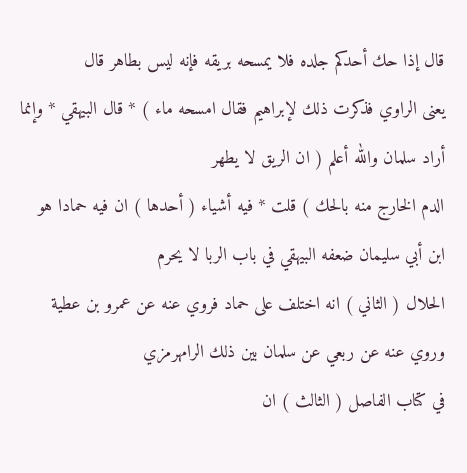قال إذا حك أحدكم جلده فلا يمسحه بريقه فإنه ليس بطاهر قال
يعنى الراوي فذكرت ذلك لإبراهيم فقال امسحه ماء ) * قال البيهقي * وإنما أراد سلمان والله أعلم ( ان الريق لا يطهر
الدم الخارج منه بالحك ) قلت * فيه أشياء ( أحدها ) ان فيه حمادا هو ابن أبي سليمان ضعفه البيهقي في باب الربا لا يحرم
الحلال ( الثاني ) انه اختلف على حماد فروي عنه عن عمرو بن عطية وروي عنه عن ربعي عن سلمان بين ذلك الرامهرمزي
في كتاب الفاصل ( الثالث ) ان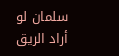سلمان لو أراد الريق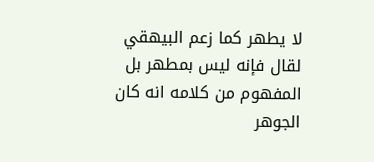لا يطهر كما زعم البيهقي لقال فإنه ليس بمطهر بل المفهوم من كلامه انه كان
الجوهر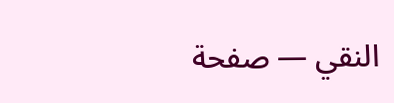النقي — صفحة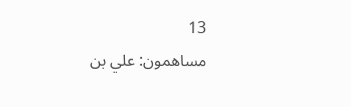13
مساهمون: علي بن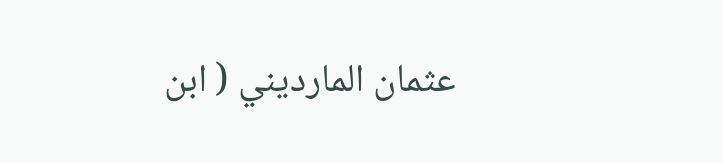عثمان المارديني ( ابن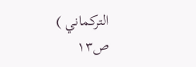التركماني )
ص١٣